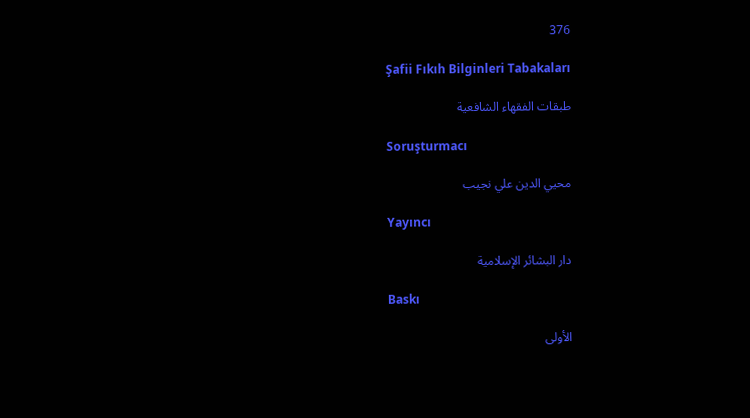376

Şafii Fıkıh Bilginleri Tabakaları

طبقات الفقهاء الشافعية

Soruşturmacı

محيي الدين علي نجيب

Yayıncı

دار البشائر الإسلامية

Baskı

الأولى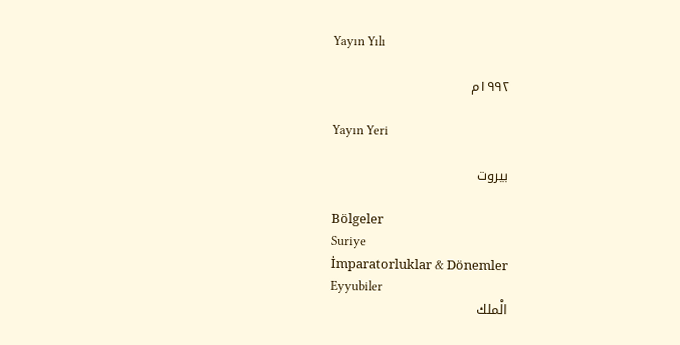Yayın Yılı

١٩٩٢م

Yayın Yeri

بيروت

Bölgeler
Suriye
İmparatorluklar & Dönemler
Eyyubiler
الْملك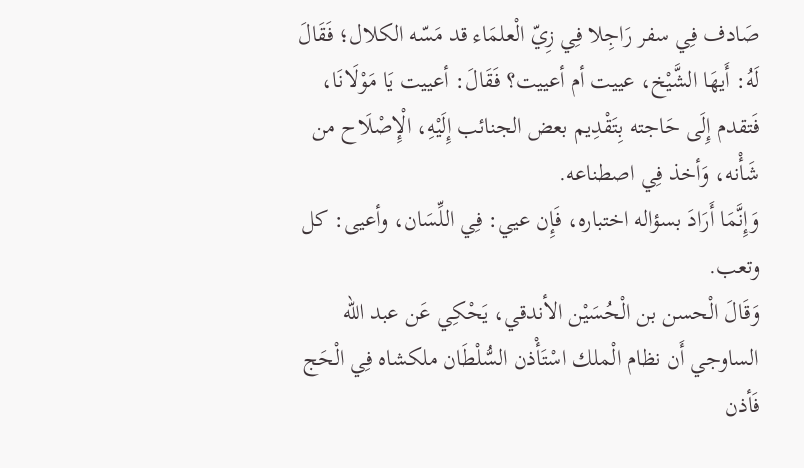صَادف فِي سفر رَاجِلا فِي زِيّ الْعلمَاء قد مَسّه الكلال؛ فَقَالَ لَهُ: أَيهَا الشَّيْخ، عييت أم أعييت؟ فَقَالَ: أعييت يَا مَوْلَانَا، فَتقدم إِلَى حَاجته بِتَقْدِيم بعض الجنائب إِلَيْهِ، الْإِصْلَاح من شَأْنه، وَأخذ فِي اصطناعه.
وَإِنَّمَا أَرَادَ بسؤاله اختباره، فَإِن عيي: فِي اللِّسَان، وأعيى: كل وتعب.
وَقَالَ الْحسن بن الْحُسَيْن الأندقي، يَحْكِي عَن عبد الله الساوجي أَن نظام الْملك اسْتَأْذن السُّلْطَان ملكشاه فِي الْحَج فَأذن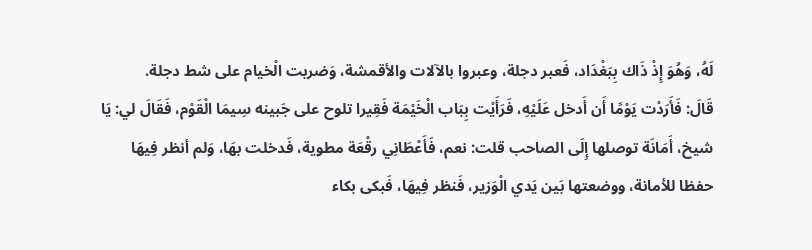لَهُ، وَهُوَ إِذْ ذَاك بِبَغْدَاد، فَعبر دجلة، وعبروا بالآلات والأقمشة، وَضربت الْخيام على شط دجلة.
قَالَ: فَأَرَدْت يَوْمًا أَن أَدخل عَلَيْهِ، فَرَأَيْت بِبَاب الْخَيْمَة فَقِيرا تلوح على جَبينه سِيمَا الْقَوْم، فَقَالَ لي: يَا شيخ، أَمَانَة توصلها إِلَى الصاحب قلت: نعم، فَأَعْطَانِي رقْعَة مطوية، فَدخلت بهَا، وَلم أنظر فِيهَا حفظا للأمانة، ووضعتها بَين يَدي الْوَزير، فَنظر فِيهَا، فَبكى بكاء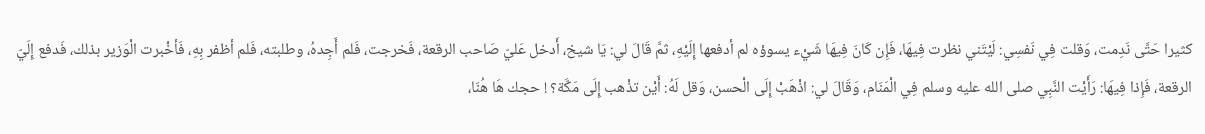كثيرا حَتَّى نَدِمت، وَقلت فِي نَفسِي: لَيْتَني نظرت فِيهَا، فَإِن كَانَ فِيهَا شَيْء يسوؤه لم أدفعها إِلَيْهِ، ثمَّ قَالَ لي: يَا شيخ، أَدخل عَليّ صَاحب الرقعة، فَخرجت، فَلم أَجِدهُ، وطلبته، فَلم أظفر بِهِ، فَأخْبرت الْوَزير بذلك، فَدفع إِلَيّ الرقعة، فَإِذا فِيهَا: رَأَيْت النَّبِي صلى الله عليه وسلم فِي الْمَنَام، وَقَالَ لي: اذْهَبْ إِلَى الْحسن، وَقل لَهُ: أَيْن تذْهب إِلَى مَكَّة؟ ! حجك هَا هُنَا،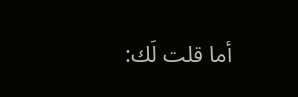أما قلت لَك: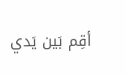أقِم بَين يَدي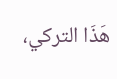هَذَا التركي،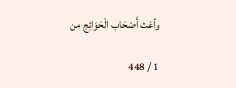وأغث أَصْحَاب الْحَوَائِج من

1 / 448